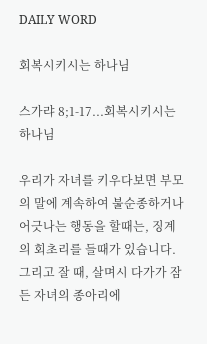DAILY WORD

회복시키시는 하나님

스가랴 8;1-17...회복시키시는 하나님

우리가 자녀를 키우다보면 부모의 말에 계속하여 불순종하거나 어긋나는 행동을 할때는, 징계의 회초리를 들때가 있습니다. 그리고 잘 때, 살며시 다가가 잠든 자녀의 종아리에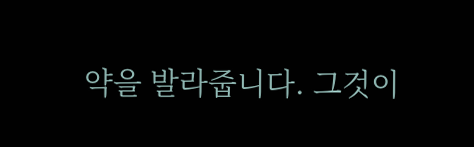약을 발라줍니다. 그것이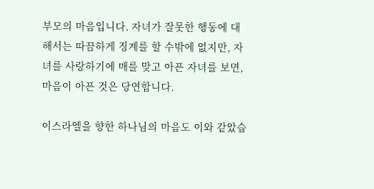부모의 마음입니다. 자녀가 잘못한 행동에 대해서는 따끔하게 징계를 할 수밖에 없지만, 자녀를 사랑하기에 매를 맞고 아픈 자녀를 보면, 마음이 아픈 것은 당연합니다.

이스라엘을 향한 하나님의 마음도 이와 같았습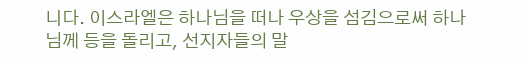니다. 이스라엘은 하나님을 떠나 우상을 섬김으로써 하나님께 등을 돌리고, 선지자들의 말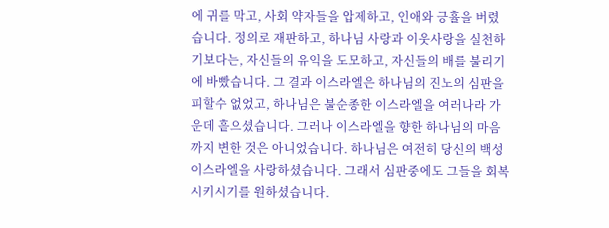에 귀를 막고, 사회 약자들을 압제하고, 인애와 긍휼을 버렸습니다. 정의로 재판하고, 하나님 사랑과 이웃사랑을 실천하기보다는, 자신들의 유익을 도모하고, 자신들의 배를 불리기에 바빴습니다. 그 결과 이스라엘은 하나님의 진노의 심판을 피할수 없었고, 하나님은 불순종한 이스라엘을 여러나라 가운데 흩으셨습니다. 그러나 이스라엘을 향한 하나님의 마음까지 변한 것은 아니었습니다. 하나님은 여전히 당신의 백성 이스라엘을 사랑하셨습니다. 그래서 심판중에도 그들을 회복시키시기를 원하셨습니다.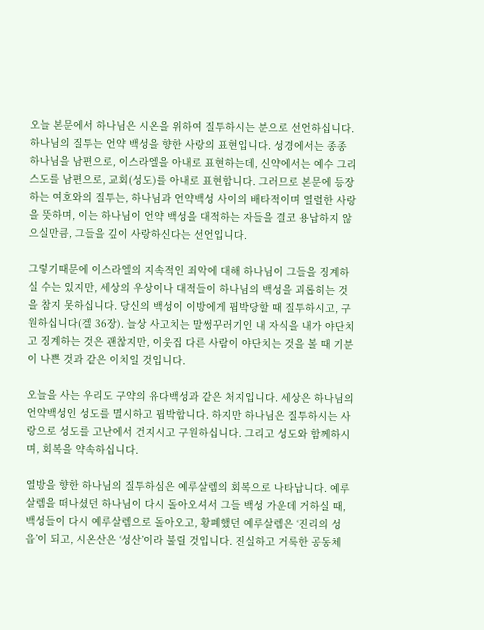오늘 본문에서 하나님은 시온을 위하여 질투하시는 분으로 선언하십니다. 하나님의 질투는 언약 백성을 향한 사랑의 표현입니다. 성경에서는 종종 하나님을 남편으로, 이스라엘을 아내로 표현하는데, 신약에서는 예수 그리스도를 남편으로, 교회(성도)를 아내로 표현합니다. 그러므로 본문에 등장하는 여호와의 질투는, 하나님과 언약백성 사이의 배타적이며 열렬한 사랑을 뜻하며, 이는 하나님이 언약 백성을 대적하는 자들을 결코 용납하지 않으실만큼, 그들을 깊이 사랑하신다는 선언입니다.

그렇기때문에 이스라엘의 지속적인 죄악에 대해 하나님이 그들을 징계하실 수는 있지만, 세상의 우상이나 대적들이 하나님의 백성을 괴롭히는 것을 참지 못하십니다. 당신의 백성이 이방에게 핍박당할 때 질투하시고, 구원하십니다(겔 36장). 늘상 사고치는 말썽꾸러기인 내 자식을 내가 야단치고 징계하는 것은 괜찮지만, 이웃집 다른 사람이 야단치는 것을 볼 때 기분이 나쁜 것과 같은 이치일 것입니다.

오늘을 사는 우리도 구약의 유다백성과 같은 처지입니다. 세상은 하나님의 언약백성인 성도를 멸시하고 핍박합니다. 하지만 하나님은 질투하시는 사랑으로 성도를 고난에서 건지시고 구원하십니다. 그리고 성도와 함께하시며, 회복을 약속하십니다.

열방을 향한 하나님의 질투하심은 예루살렘의 회복으로 나타납니다. 예루살렘을 떠나셨던 하나님이 다시 돌아오셔서 그들 백성 가운데 거하실 때, 백성들이 다시 예루살렘으로 돌아오고, 황폐했던 예루살렘은 ‘진리의 성읍’이 되고, 시온산은 ‘성산’이라 불릴 것입니다. 진실하고 거룩한 공동체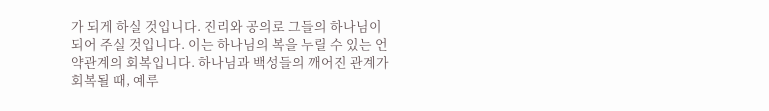가 되게 하실 것입니다. 진리와 공의로 그들의 하나님이 되어 주실 것입니다. 이는 하나님의 복을 누릴 수 있는 언약관계의 회복입니다. 하나님과 백성들의 깨어진 관계가 회복될 때, 예루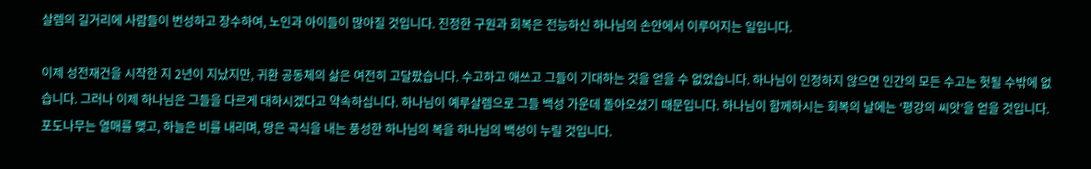살렘의 길거리에 사람들이 번성하고 장수하여, 노인과 아이들이 많아질 것입니다. 진정한 구원과 회복은 전능하신 하나님의 손안에서 이루어지는 일입니다.

이제 성전재건을 시작한 지 2년이 지났지만, 귀환 공동체의 삶은 여전히 고달팠습니다. 수고하고 애쓰고 그들이 기대하는 것을 얻을 수 없었습니다. 하나님이 인정하지 않으면 인간의 모든 수고는 헛될 수밖에 없습니다. 그러나 이제 하나님은 그들을 다르게 대하시겠다고 약속하십니다. 하나님이 예루살렘으로 그들 백성 가운데 돌아오셨기 때문입니다. 하나님이 함께하시는 회복의 날에는 ‘평강의 씨앗’을 얻을 것입니다. 포도나무는 열매를 맺고, 하늘은 비를 내리며, 땅은 곡식을 내는 풍성한 하나님의 복을 하나님의 백성이 누릴 것입니다.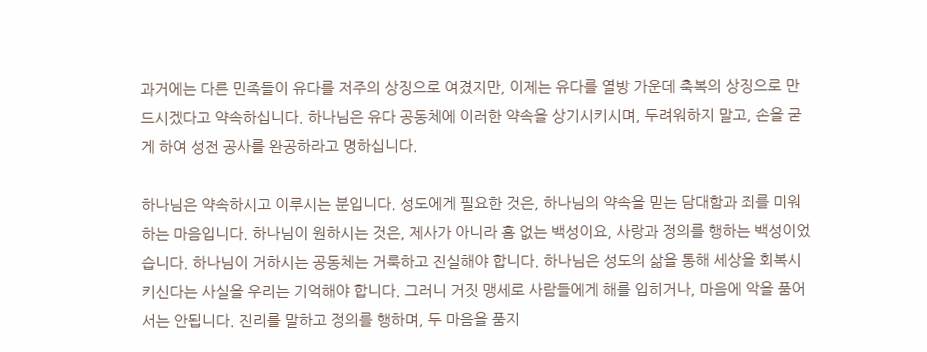과거에는 다른 민족들이 유다를 저주의 상징으로 여겼지만, 이제는 유다를 열방 가운데 축복의 상징으로 만드시겠다고 약속하십니다. 하나님은 유다 공동체에 이러한 약속을 상기시키시며, 두려워하지 말고, 손을 굳게 하여 성전 공사를 완공하라고 명하십니다.

하나님은 약속하시고 이루시는 분입니다. 성도에게 필요한 것은, 하나님의 약속을 믿는 담대함과 죄를 미워하는 마음입니다. 하나님이 원하시는 것은, 제사가 아니라 흠 없는 백성이요, 사랑과 정의를 행하는 백성이었습니다. 하나님이 거하시는 공동체는 거룩하고 진실해야 합니다. 하나님은 성도의 삶을 통해 세상을 회복시키신다는 사실을 우리는 기억해야 합니다. 그러니 거짓 맹세로 사람들에게 해를 입히거나, 마음에 악을 품어서는 안됩니다. 진리를 말하고 정의를 행하며, 두 마음을 품지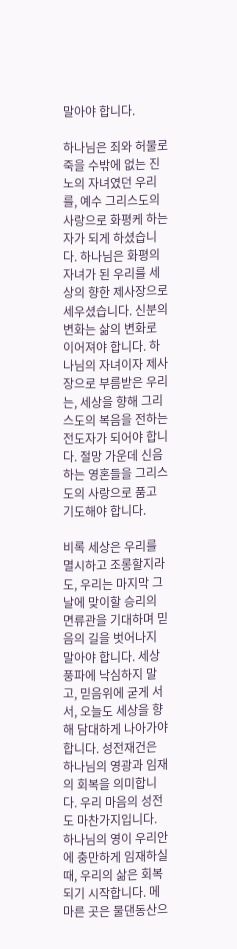말아야 합니다.

하나님은 죄와 허물로 죽을 수밖에 없는 진노의 자녀였던 우리를, 예수 그리스도의 사랑으로 화평케 하는 자가 되게 하셨습니다. 하나님은 화평의 자녀가 된 우리를 세상의 향한 제사장으로 세우셨습니다. 신분의 변화는 삶의 변화로 이어져야 합니다. 하나님의 자녀이자 제사장으로 부름받은 우리는, 세상을 향해 그리스도의 복음을 전하는 전도자가 되어야 합니다. 절망 가운데 신음하는 영혼들을 그리스도의 사랑으로 품고 기도해야 합니다.

비록 세상은 우리를 멸시하고 조롱할지라도, 우리는 마지막 그날에 맞이할 승리의 면류관을 기대하며 믿음의 길을 벗어나지 말아야 합니다. 세상 풍파에 낙심하지 말고, 믿음위에 굳게 서서, 오늘도 세상을 향해 담대하게 나아가야 합니다. 성전재건은 하나님의 영광과 임재의 회복을 의미합니다. 우리 마음의 성전도 마찬가지입니다. 하나님의 영이 우리안에 충만하게 임재하실 때, 우리의 삶은 회복되기 시작합니다. 메마른 곳은 물댄동산으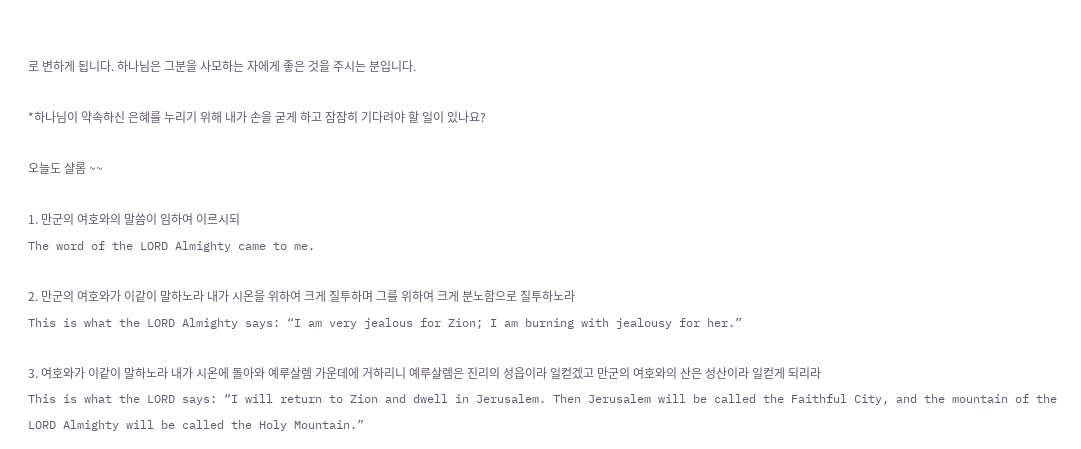로 변하게 됩니다. 하나님은 그분을 사모하는 자에게 좋은 것을 주시는 분입니다.

*하나님이 약속하신 은혜를 누리기 위해 내가 손을 굳게 하고 잠잠히 기다려야 할 일이 있나요?

오늘도 샬롬 ~~

1. 만군의 여호와의 말씀이 임하여 이르시되
The word of the LORD Almighty came to me.

2. 만군의 여호와가 이같이 말하노라 내가 시온을 위하여 크게 질투하며 그를 위하여 크게 분노함으로 질투하노라
This is what the LORD Almighty says: “I am very jealous for Zion; I am burning with jealousy for her.”

3. 여호와가 이같이 말하노라 내가 시온에 돌아와 예루살렘 가운데에 거하리니 예루살렘은 진리의 성읍이라 일컫겠고 만군의 여호와의 산은 성산이라 일컫게 되리라
This is what the LORD says: “I will return to Zion and dwell in Jerusalem. Then Jerusalem will be called the Faithful City, and the mountain of the LORD Almighty will be called the Holy Mountain.”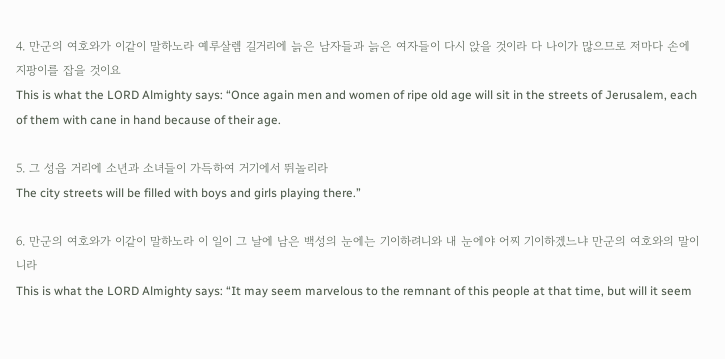4. 만군의 여호와가 이같이 말하노라 예루살렘 길거리에 늙은 남자들과 늙은 여자들이 다시 앉을 것이라 다 나이가 많으므로 저마다 손에 지팡이를 잡을 것이요
This is what the LORD Almighty says: “Once again men and women of ripe old age will sit in the streets of Jerusalem, each of them with cane in hand because of their age.

5. 그 성읍 거리에 소년과 소녀들이 가득하여 거기에서 뛰놀리라
The city streets will be filled with boys and girls playing there.”

6. 만군의 여호와가 이같이 말하노라 이 일이 그 날에 남은 백성의 눈에는 기이하려니와 내 눈에야 어찌 기이하겠느냐 만군의 여호와의 말이니라
This is what the LORD Almighty says: “It may seem marvelous to the remnant of this people at that time, but will it seem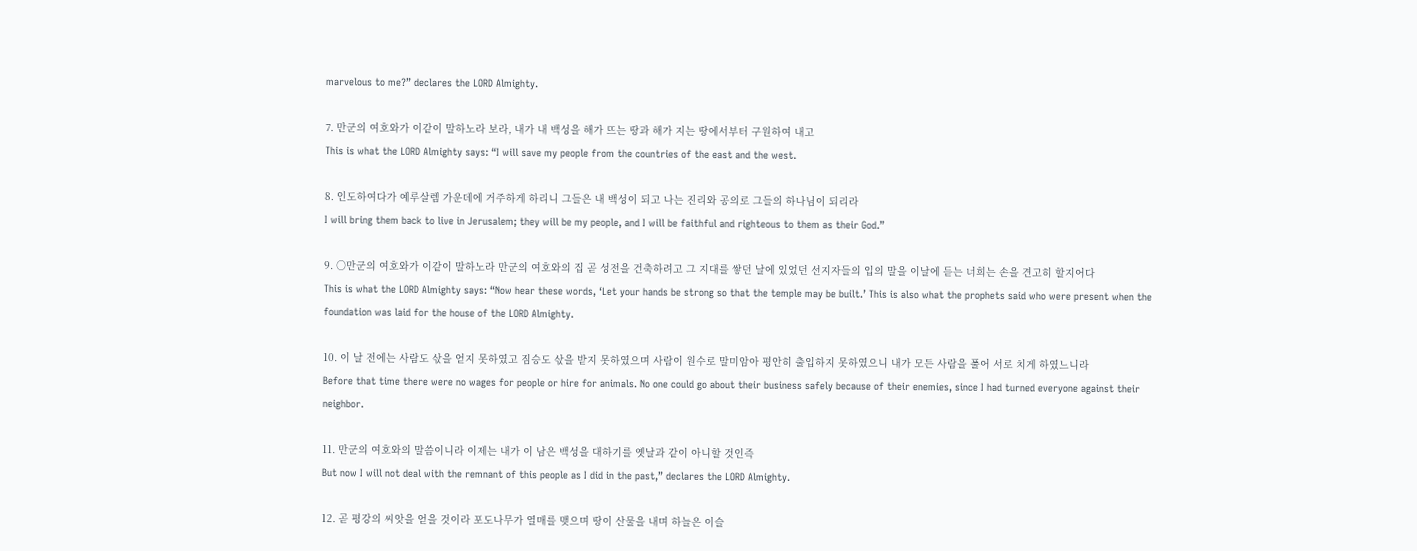marvelous to me?” declares the LORD Almighty.

7. 만군의 여호와가 이같이 말하노라 보라, 내가 내 백성을 해가 뜨는 땅과 해가 지는 땅에서부터 구원하여 내고
This is what the LORD Almighty says: “I will save my people from the countries of the east and the west.

8. 인도하여다가 예루살렘 가운데에 거주하게 하리니 그들은 내 백성이 되고 나는 진리와 공의로 그들의 하나님이 되리라
I will bring them back to live in Jerusalem; they will be my people, and I will be faithful and righteous to them as their God.”

9. ○만군의 여호와가 이같이 말하노라 만군의 여호와의 집 곧 성전을 건축하려고 그 지대를 쌓던 날에 있었던 선지자들의 입의 말을 이날에 듣는 너희는 손을 견고히 할지어다
This is what the LORD Almighty says: “Now hear these words, ‘Let your hands be strong so that the temple may be built.’ This is also what the prophets said who were present when the foundation was laid for the house of the LORD Almighty.

10. 이 날 전에는 사람도 삯을 얻지 못하였고 짐승도 삯을 받지 못하였으며 사람이 원수로 말미암아 평안히 출입하지 못하였으니 내가 모든 사람을 풀어 서로 치게 하였느니라
Before that time there were no wages for people or hire for animals. No one could go about their business safely because of their enemies, since I had turned everyone against their neighbor.

11. 만군의 여호와의 말씀이니라 이제는 내가 이 남은 백성을 대하기를 옛날과 같이 아니할 것인즉
But now I will not deal with the remnant of this people as I did in the past,” declares the LORD Almighty.

12. 곧 평강의 씨앗을 얻을 것이라 포도나무가 열매를 맺으며 땅이 산물을 내며 하늘은 이슬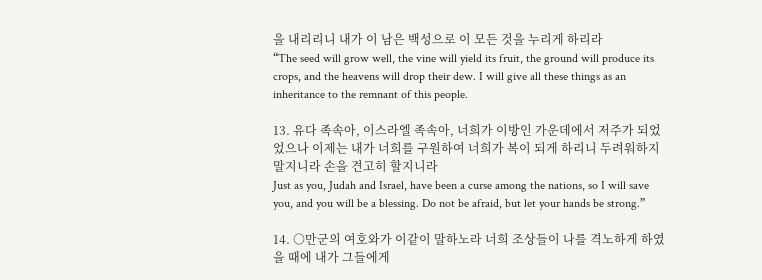을 내리리니 내가 이 남은 백성으로 이 모든 것을 누리게 하리라
“The seed will grow well, the vine will yield its fruit, the ground will produce its crops, and the heavens will drop their dew. I will give all these things as an inheritance to the remnant of this people.

13. 유다 족속아, 이스라엘 족속아, 너희가 이방인 가운데에서 저주가 되었었으나 이제는 내가 너희를 구원하여 너희가 복이 되게 하리니 두려워하지 말지니라 손을 견고히 할지니라
Just as you, Judah and Israel, have been a curse among the nations, so I will save you, and you will be a blessing. Do not be afraid, but let your hands be strong.”

14. ○만군의 여호와가 이같이 말하노라 너희 조상들이 나를 격노하게 하였을 때에 내가 그들에게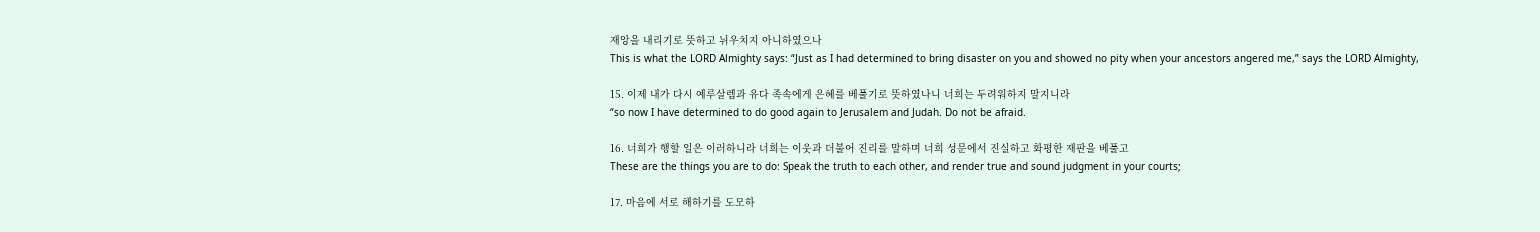재앙을 내리기로 뜻하고 뉘우치지 아니하였으나
This is what the LORD Almighty says: “Just as I had determined to bring disaster on you and showed no pity when your ancestors angered me,” says the LORD Almighty,

15. 이제 내가 다시 예루살렘과 유다 족속에게 은혜를 베풀기로 뜻하였나니 너희는 두려워하지 말지니라
“so now I have determined to do good again to Jerusalem and Judah. Do not be afraid.

16. 너희가 행할 일은 이러하니라 너희는 이웃과 더불어 진리를 말하며 너희 성문에서 진실하고 화평한 재판을 베풀고
These are the things you are to do: Speak the truth to each other, and render true and sound judgment in your courts;

17. 마음에 서로 해하기를 도모하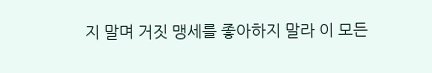지 말며 거짓 맹세를 좋아하지 말라 이 모든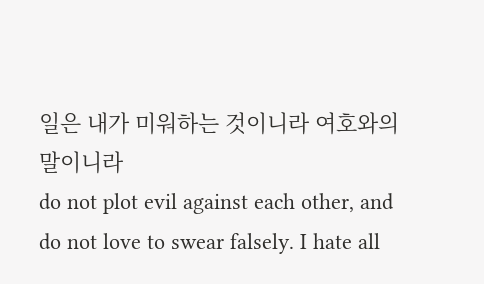일은 내가 미워하는 것이니라 여호와의 말이니라
do not plot evil against each other, and do not love to swear falsely. I hate all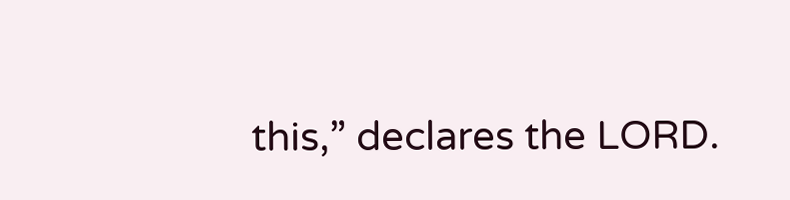this,” declares the LORD.